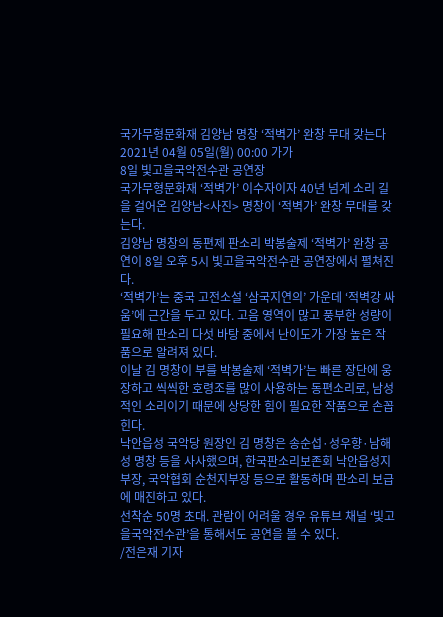국가무형문화재 김양남 명창 ‘적벽가’ 완창 무대 갖는다
2021년 04월 05일(월) 00:00 가가
8일 빛고을국악전수관 공연장
국가무형문화재 ‘적벽가’ 이수자이자 40년 넘게 소리 길을 걸어온 김양남<사진> 명창이 ‘적벽가’ 완창 무대를 갖는다.
김양남 명창의 동편제 판소리 박봉술제 ‘적벽가’ 완창 공연이 8일 오후 5시 빛고을국악전수관 공연장에서 펼쳐진다.
‘적벽가’는 중국 고전소설 ‘삼국지연의’ 가운데 ‘적벽강 싸움’에 근간을 두고 있다. 고음 영역이 많고 풍부한 성량이 필요해 판소리 다섯 바탕 중에서 난이도가 가장 높은 작품으로 알려져 있다.
이날 김 명창이 부를 박봉술제 ‘적벽가’는 빠른 장단에 웅장하고 씩씩한 호령조를 많이 사용하는 동편소리로, 남성적인 소리이기 때문에 상당한 힘이 필요한 작품으로 손꼽힌다.
낙안읍성 국악당 원장인 김 명창은 송순섭·성우향·남해성 명창 등을 사사했으며, 한국판소리보존회 낙안읍성지부장, 국악협회 순천지부장 등으로 활동하며 판소리 보급에 매진하고 있다.
선착순 50명 초대. 관람이 어려울 경우 유튜브 채널 ‘빛고을국악전수관’을 통해서도 공연을 볼 수 있다.
/전은재 기자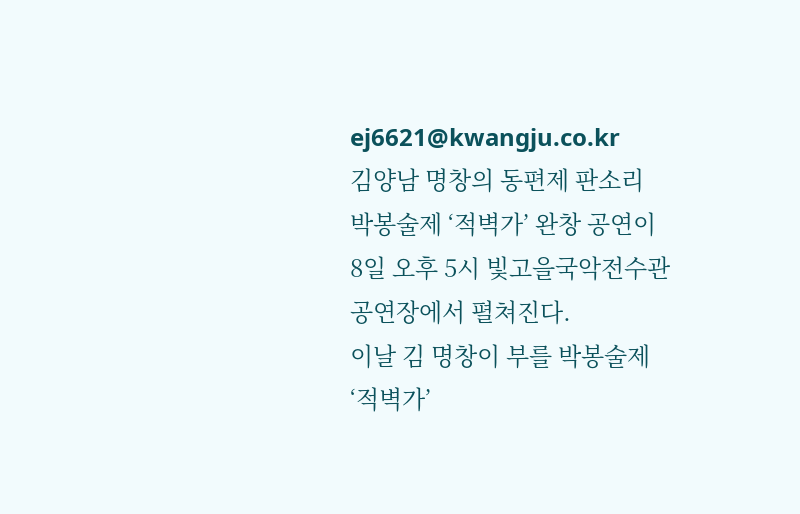ej6621@kwangju.co.kr
김양남 명창의 동편제 판소리 박봉술제 ‘적벽가’ 완창 공연이 8일 오후 5시 빛고을국악전수관 공연장에서 펼쳐진다.
이날 김 명창이 부를 박봉술제 ‘적벽가’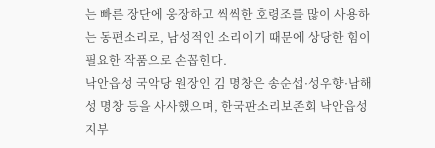는 빠른 장단에 웅장하고 씩씩한 호령조를 많이 사용하는 동편소리로, 남성적인 소리이기 때문에 상당한 힘이 필요한 작품으로 손꼽힌다.
낙안읍성 국악당 원장인 김 명창은 송순섭·성우향·남해성 명창 등을 사사했으며, 한국판소리보존회 낙안읍성지부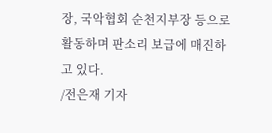장, 국악협회 순천지부장 등으로 활동하며 판소리 보급에 매진하고 있다.
/전은재 기자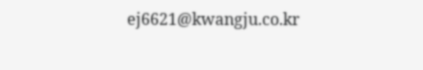ej6621@kwangju.co.kr